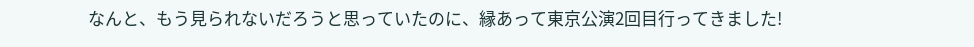なんと、もう見られないだろうと思っていたのに、縁あって東京公演2回目行ってきました!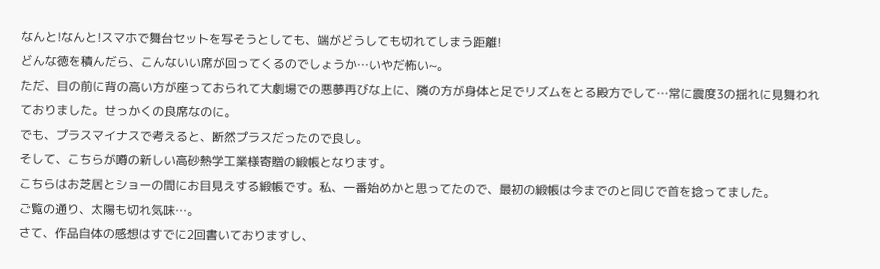なんと!なんと!スマホで舞台セットを写そうとしても、端がどうしても切れてしまう距離!
どんな徳を積んだら、こんないい席が回ってくるのでしょうか…いやだ怖い~。
ただ、目の前に背の高い方が座っておられて大劇場での悪夢再びな上に、隣の方が身体と足でリズムをとる殿方でして…常に震度3の揺れに見舞われておりました。せっかくの良席なのに。
でも、プラスマイナスで考えると、断然プラスだったので良し。
そして、こちらが噂の新しい高砂熱学工業様寄贈の緞帳となります。
こちらはお芝居とショーの間にお目見えする緞帳です。私、一番始めかと思ってたので、最初の緞帳は今までのと同じで首を捻ってました。
ご覧の通り、太陽も切れ気味…。
さて、作品自体の感想はすでに2回書いておりますし、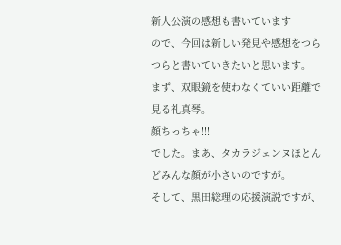新人公演の感想も書いています
ので、今回は新しい発見や感想をつらつらと書いていきたいと思います。
まず、双眼鏡を使わなくていい距離で見る礼真琴。
顏ちっちゃ!!!
でした。まあ、タカラジェンヌほとんどみんな顔が小さいのですが。
そして、黒田総理の応援演説ですが、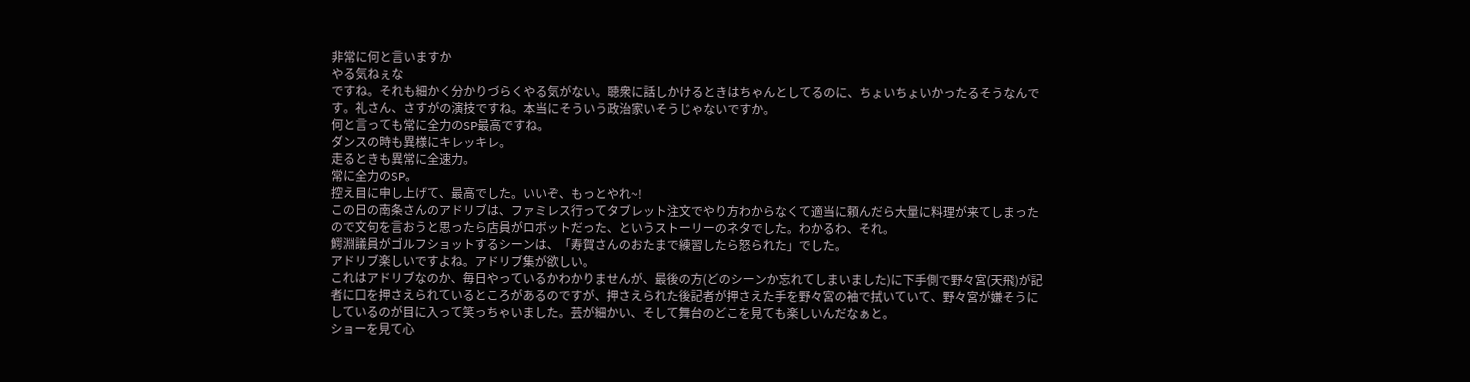非常に何と言いますか
やる気ねぇな
ですね。それも細かく分かりづらくやる気がない。聴衆に話しかけるときはちゃんとしてるのに、ちょいちょいかったるそうなんです。礼さん、さすがの演技ですね。本当にそういう政治家いそうじゃないですか。
何と言っても常に全力のSP最高ですね。
ダンスの時も異様にキレッキレ。
走るときも異常に全速力。
常に全力のSP。
控え目に申し上げて、最高でした。いいぞ、もっとやれ~!
この日の南条さんのアドリブは、ファミレス行ってタブレット注文でやり方わからなくて適当に頼んだら大量に料理が来てしまったので文句を言おうと思ったら店員がロボットだった、というストーリーのネタでした。わかるわ、それ。
鰐淵議員がゴルフショットするシーンは、「寿賀さんのおたまで練習したら怒られた」でした。
アドリブ楽しいですよね。アドリブ集が欲しい。
これはアドリブなのか、毎日やっているかわかりませんが、最後の方(どのシーンか忘れてしまいました)に下手側で野々宮(天飛)が記者に口を押さえられているところがあるのですが、押さえられた後記者が押さえた手を野々宮の袖で拭いていて、野々宮が嫌そうにしているのが目に入って笑っちゃいました。芸が細かい、そして舞台のどこを見ても楽しいんだなぁと。
ショーを見て心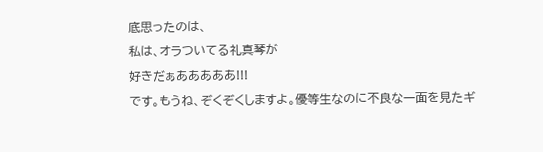底思ったのは、
私は、オラついてる礼真琴が
好きだぁあああああ!!!
です。もうね、ぞくぞくしますよ。優等生なのに不良な一面を見たギ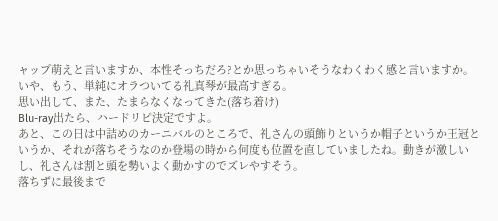ャップ萌えと言いますか、本性そっちだろ?とか思っちゃいそうなわくわく感と言いますか。いや、もう、単純にオラついてる礼真琴が最高すぎる。
思い出して、また、たまらなくなってきた(落ち着け)
Blu-ray出たら、ハードリピ決定ですよ。
あと、この日は中詰めのカーニバルのところで、礼さんの頭飾りというか帽子というか王冠というか、それが落ちそうなのか登場の時から何度も位置を直していましたね。動きが激しいし、礼さんは割と頭を勢いよく動かすのでズレやすそう。
落ちずに最後まで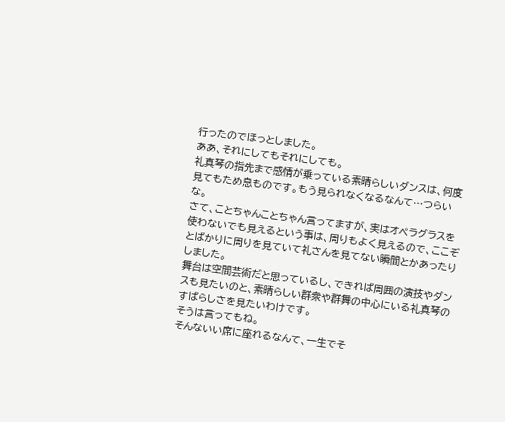行ったのでほっとしました。
ああ、それにしてもそれにしても。
礼真琴の指先まで感情が乗っている素晴らしいダンスは、何度見てもため息ものです。もう見られなくなるなんて…つらいな。
さて、ことちゃんことちゃん言ってますが、実はオペラグラスを使わないでも見えるという事は、周りもよく見えるので、ここぞとばかりに周りを見ていて礼さんを見てない瞬間とかあったりしました。
舞台は空間芸術だと思っているし、できれば周囲の演技やダンスも見たいのと、素晴らしい群衆や群舞の中心にいる礼真琴のすばらしさを見たいわけです。
そうは言ってもね。
そんないい席に座れるなんて、一生でそ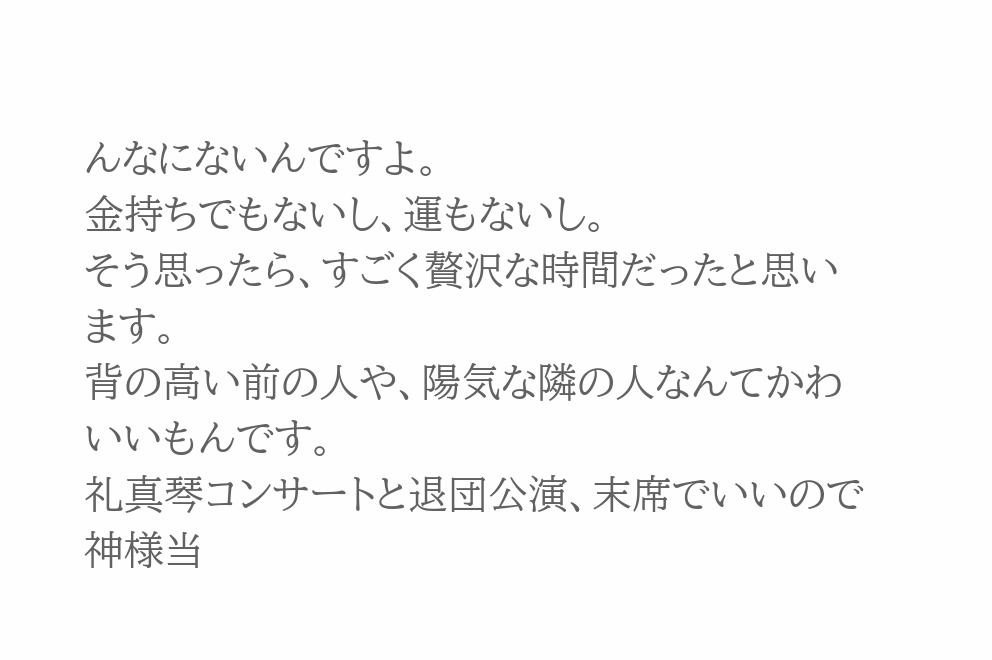んなにないんですよ。
金持ちでもないし、運もないし。
そう思ったら、すごく贅沢な時間だったと思います。
背の高い前の人や、陽気な隣の人なんてかわいいもんです。
礼真琴コンサートと退団公演、末席でいいので神様当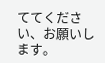ててください、お願いします。